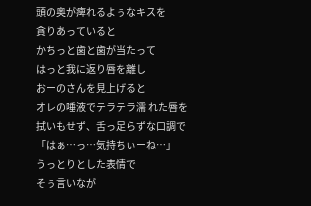頭の奥が痺れるよぅなキスを
貪りあっていると
かちっと歯と歯が当たって
はっと我に返り唇を離し
おーのさんを見上げると
オレの唾液でテラテラ濡 れた唇を
拭いもせず、舌っ足らずな口調で
「はぁ…っ…気持ちぃーね…」
うっとりとした表情で
そぅ言いなが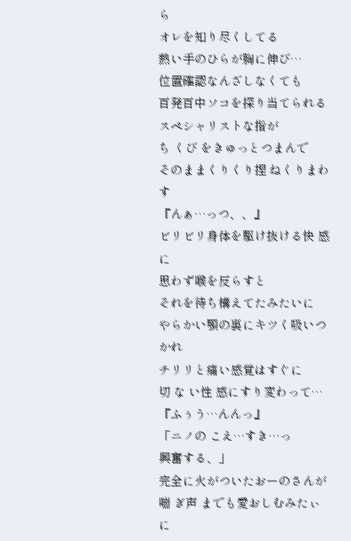ら
オレを知り尽くしてる
熱い手のひらが胸に伸び…
位置確認なんざしなくても
百発百中ソコを探り当てられる
スペシャリストな指が
ち くび をきゅっとつまんで
そのままくりくり捏 ねくりまわす
『んぁ…っつ、、』
ビリビリ身体を駆け抜ける快 感に
思わず喉を反らすと
それを待ち構えてたみたいに
やらかい顎の裏にキツく吸いつかれ
チリリと痛い感覚はすぐに
切 な い性 感にすり変わって…
『ふぅう…んんっ』
「ニノの こえ…すき…っ
興奮する、」
完全に火がついたおーのさんが
喘 ぎ声 までも愛おしむみたぃに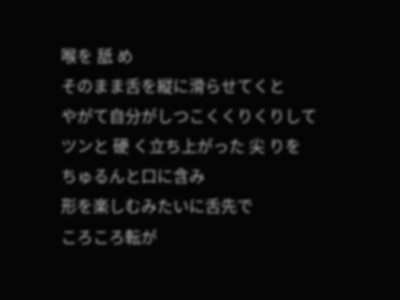喉を 舐 め
そのまま舌を縦に滑らせてくと
やがて自分がしつこくくりくりして
ツンと 硬 く立ち上がった 尖 りを
ちゅるんと口に含み
形を楽しむみたいに舌先で
ころころ転が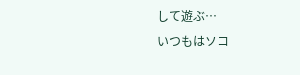して遊ぶ…
いつもはソコ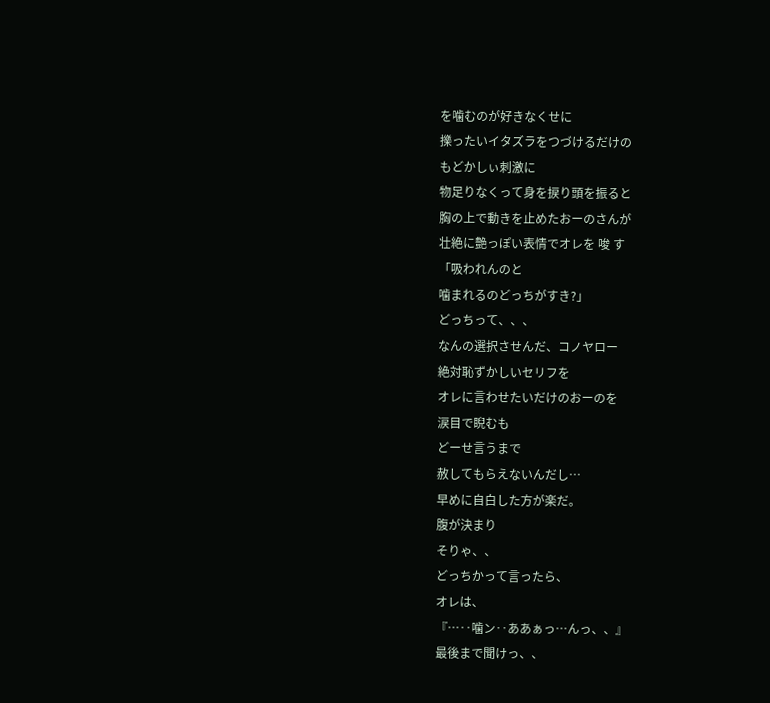を噛むのが好きなくせに
擽ったいイタズラをつづけるだけの
もどかしぃ刺激に
物足りなくって身を捩り頭を振ると
胸の上で動きを止めたおーのさんが
壮絶に艶っぽい表情でオレを 唆 す
「吸われんのと
噛まれるのどっちがすき?」
どっちって、、、
なんの選択させんだ、コノヤロー
絶対恥ずかしいセリフを
オレに言わせたいだけのおーのを
涙目で睨むも
どーせ言うまで
赦してもらえないんだし…
早めに自白した方が楽だ。
腹が決まり
そりゃ、、
どっちかって言ったら、
オレは、
『…‥噛ン‥ああぁっ…んっ、、』
最後まで聞けっ、、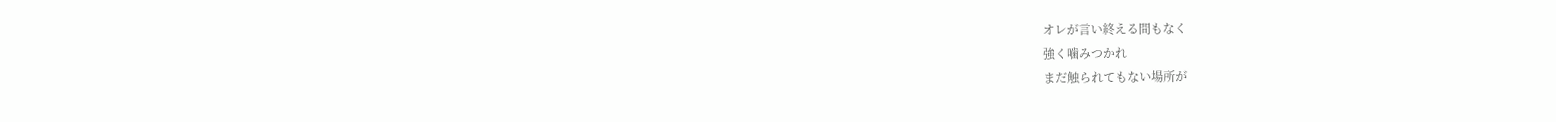オレが言い終える間もなく
強く噛みつかれ
まだ触られてもない場所が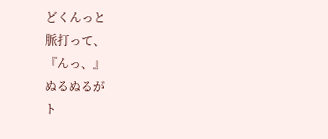どくんっと
脈打って、
『んっ、』
ぬるぬるが
ト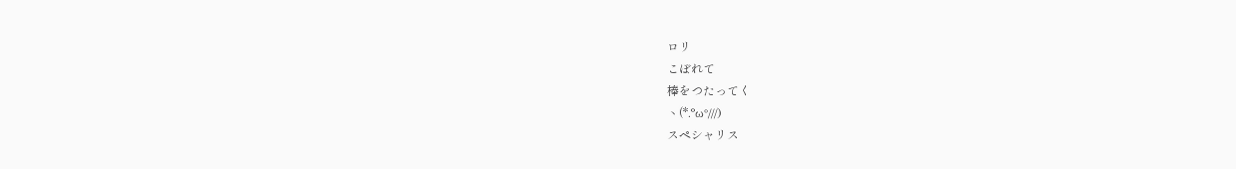ロリ
こぼれて
棒をつたってく
ヽ(*.°ω°///)
スペシャリス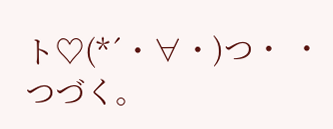ト♡(*´・∀・)つ・ ・
つづく。